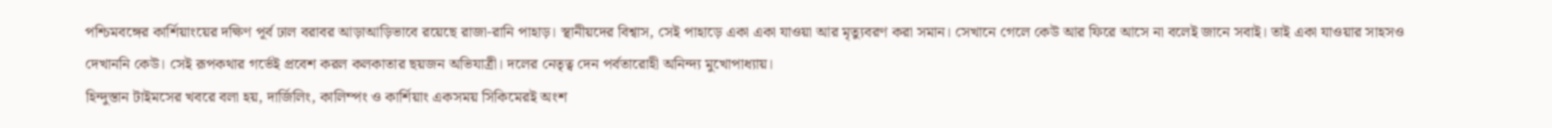পশ্চিমবঙ্গের কার্শিয়াংয়ের দক্ষিণ পূর্ব ঢাল বরাবর আড়াআড়িভাবে রয়েছে রাজা-রানি পাহাড়। স্থানীয়দের বিশ্বাস, সেই পাহাড়ে একা একা যাওয়া আর মৃত্যুবরণ করা সমান। সেখানে গেলে কেউ আর ফিরে আসে না বলেই জানে সবাই। তাই একা যাওয়ার সাহসও দেখাননি কেউ। সেই রূপকথার গর্ভেই প্রবেশ করল কলকাতার ছয়জন অভিযাত্রী। দলের নেতৃত্ব দেন পর্বতারোহী অনিন্দ্য মুখোপাধ্যায়।
হিন্দুস্তান টাইমসের খবরে বলা হয়, দার্জিলিং, কালিম্পং ও কার্শিয়াং একসময় সিকিমেরই অংশ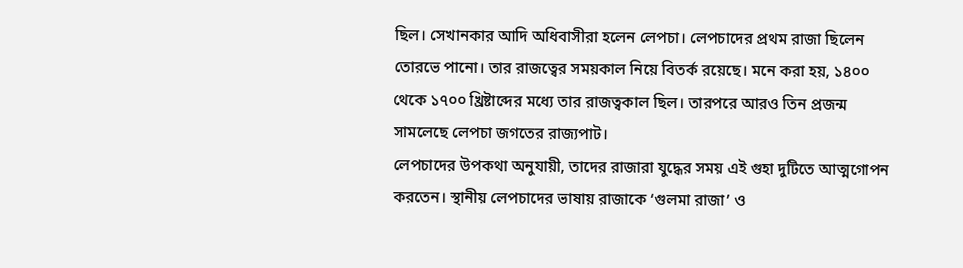ছিল। সেখানকার আদি অধিবাসীরা হলেন লেপচা। লেপচাদের প্রথম রাজা ছিলেন তোরভে পানো। তার রাজত্বের সময়কাল নিয়ে বিতর্ক রয়েছে। মনে করা হয়, ১৪০০ থেকে ১৭০০ খ্রিষ্টাব্দের মধ্যে তার রাজত্বকাল ছিল। তারপরে আরও তিন প্রজন্ম সামলেছে লেপচা জগতের রাজ্যপাট।
লেপচাদের উপকথা অনুযায়ী, তাদের রাজারা যুদ্ধের সময় এই গুহা দুটিতে আত্মগোপন করতেন। স্থানীয় লেপচাদের ভাষায় রাজাকে ‘গুলমা রাজা’ ও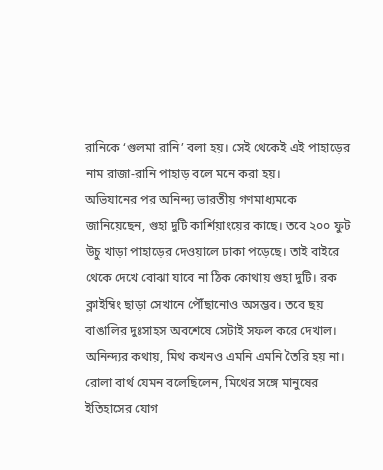রানিকে ‘গুলমা রানি’ বলা হয়। সেই থেকেই এই পাহাড়ের নাম রাজা-রানি পাহাড় বলে মনে করা হয়।
অভিযানের পর অনিন্দ্য ভারতীয় গণমাধ্যমকে জানিয়েছেন, গুহা দুটি কার্শিয়াংয়ের কাছে। তবে ২০০ ফুট উচু খাড়া পাহাড়ের দেওয়ালে ঢাকা পড়েছে। তাই বাইরে থেকে দেখে বোঝা যাবে না ঠিক কোথায় গুহা দুটি। রক ক্লাইম্বিং ছাড়া সেখানে পৌঁছানোও অসম্ভব। তবে ছয় বাঙালির দুঃসাহস অবশেষে সেটাই সফল করে দেখাল।
অনিন্দ্যর কথায়, মিথ কখনও এমনি এমনি তৈরি হয় না। রোলা বার্থ যেমন বলেছিলেন, মিথের সঙ্গে মানুষের ইতিহাসের যোগ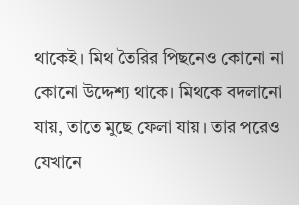থাকেই। মিথ তৈরির পিছনেও কোনো না কোনো উদ্দেশ্য থাকে। মিথকে বদলানো যায়, তাতে মুছে ফেলা যায়। তার পরেও যেখানে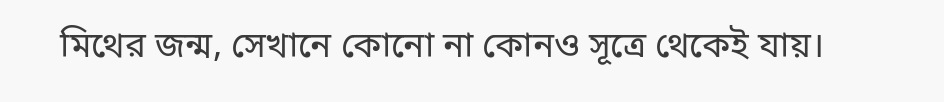মিথের জন্ম, সেখানে কোনো না কোনও সূত্রে থেকেই যায়।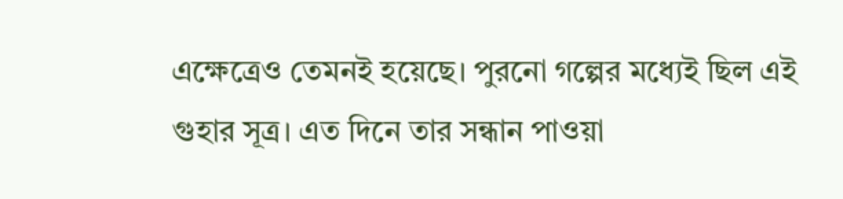এক্ষেত্রেও তেমনই হয়েছে। পুরনো গল্পের মধ্যেই ছিল এই গুহার সূত্র। এত দিনে তার সন্ধান পাওয়া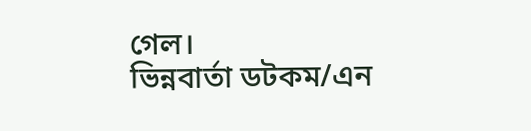গেল।
ভিন্নবার্তা ডটকম/এন